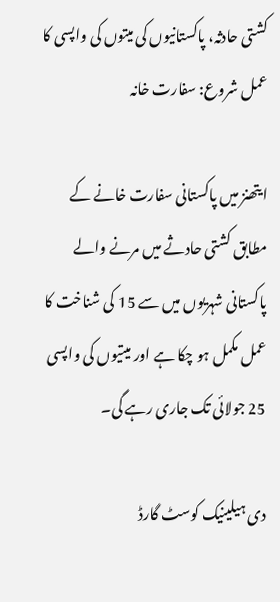کشتی حادثہ، پاکستانیوں کی میتوں کی واپسی کا عمل شروع: سفارت خانہ

ایتھنز میں پاکستانی سفارت خانے کے مطابق کشتی حادثے میں مرنے والے پاکستانی شہریوں میں سے 15 کی شناخت کا عمل مکمل ہو چکا ہے اور میتیوں کی واپسی 25 جولائی تک جاری رہے گی۔

دی ہیلینیک کوسٹ گارڈ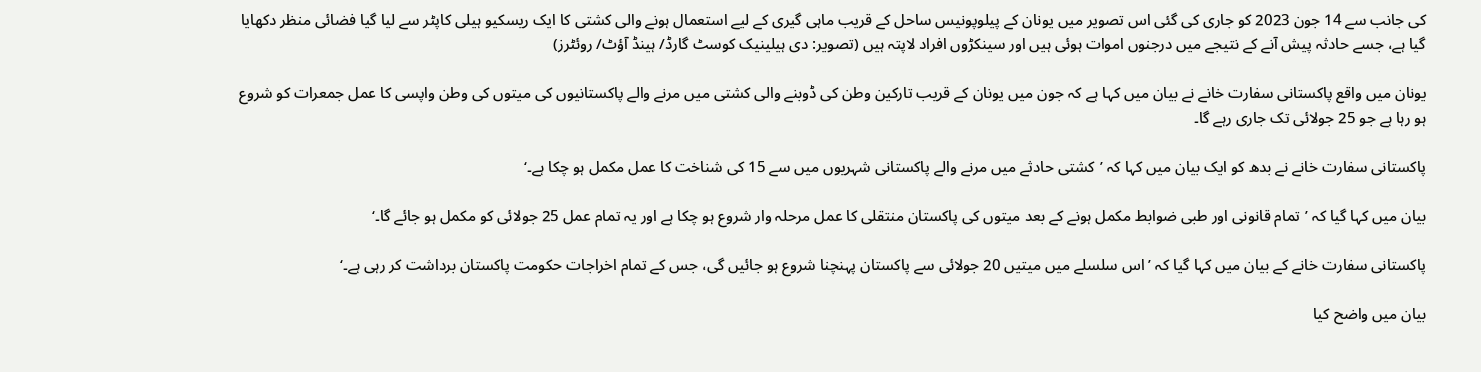کی جانب سے 14 جون 2023 کو جاری کی گئی اس تصویر میں یونان کے پیلوپونیس ساحل کے قریب ماہی گیری کے لیے استعمال ہونے والی کشتی کا ایک ریسکیو ہیلی کاپٹر سے لیا گیا فضائی منظر دکھایا گیا ہے، جسے حادثہ پیش آنے کے نتیجے میں درجنوں اموات ہوئی ہیں اور سینکڑوں افراد لاپتہ ہیں (تصویر: دی ہیلینیک کوسٹ گارڈ/ ہینڈ آؤٹ/ روئٹرز)

یونان میں واقع پاکستانی سفارت خانے نے بیان میں کہا ہے کہ جون میں یونان کے قریب تارکین وطن کی ڈوبنے والی کشتی میں مرنے والے پاکستانیوں کی میتوں کی وطن واپسی کا عمل جمعرات کو شروع ہو رہا ہے جو 25 جولائی تک جاری رہے گا۔

پاکستانی سفارت خانے نے بدھ کو ایک بیان میں کہا کہ ’کشتی حادثے میں مرنے والے پاکستانی شہریوں میں سے 15 کی شناخت کا عمل مکمل ہو چکا ہے۔‘

بیان میں کہا گیا کہ ’تمام قانونی اور طبی ضوابط مکمل ہونے کے بعد میتوں کی پاکستان منتقلی کا عمل مرحلہ وار شروع ہو چکا ہے اور یہ تمام عمل 25 جولائی کو مکمل ہو جائے گا۔‘

پاکستانی سفارت خانے کے بیان میں کہا گیا کہ ’اس سلسلے میں میتیں 20 جولائی سے پاکستان پہنچنا شروع ہو جائیں گی، جس کے تمام اخراجات حکومت پاکستان برداشت کر رہی ہے۔‘

بیان میں واضح کیا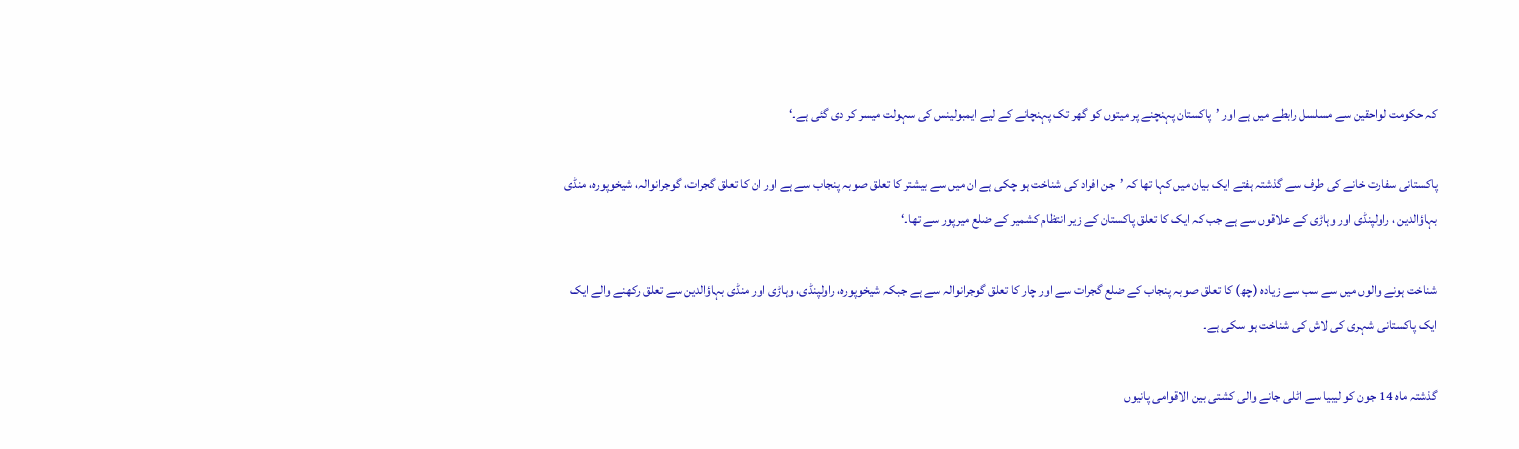کہ حکومت لواحقین سے مسلسل رابطے میں ہے اور ’پاکستان پہنچنے پر میتوں کو گھر تک پہنچانے کے لیے ایمبولینس کی سہولت میسر کر دی گئی ہے۔‘

پاکستانی سفارت خانے کی طرف سے گذشتہ ہفتے ایک بیان میں کہا تھا کہ ’جن افراد کی شناخت ہو چکی ہے ان میں سے بیشتر کا تعلق صوبہ پنجاب سے ہے اور ان کا تعلق گجرات، گوجرانوالہ، شیخوپورہ، منڈی بہاؤالدین ، راولپنڈی اور وہاڑی کے علاقوں سے ہے جب کہ ایک کا تعلق پاکستان کے زیر انتظام کشمیر کے ضلع میرپور سے تھا۔‘

شناخت ہونے والوں میں سے سب سے زیادہ (چھ) کا تعلق صوبہ پنجاب کے ضلع گجرات سے اور چار کا تعلق گوجرانوالہ سے ہے جبکہ شیخوپورہ، راولپنڈی، وہاڑی اور منڈی بہاؤالدین سے تعلق رکھنے والے ایک ایک پاکستانی شہری کی لاش کی شناخت ہو سکی ہے۔

گذشتہ ماہ 14 جون کو لیبیا سے اٹلی جانے والی کشتی بین الاقوامی پانیوں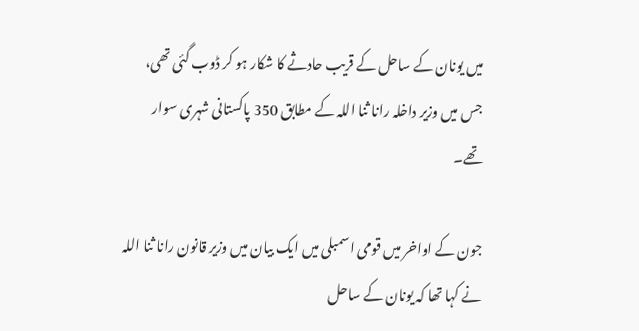میں یونان کے ساحل کے قریب حادثے کا شکار ہو کر ڈوب گئی تھی، جس میں وزیر داخلہ رانا ثنا اللہ کے مطابق 350 پاکستانی شہری سوار تھے۔

جون کے اواخر میں قومی اسمبلی میں ایک بیان میں وزیر قانون رانا ثنا اللہ نے کہا تھا کہ یونان کے ساحل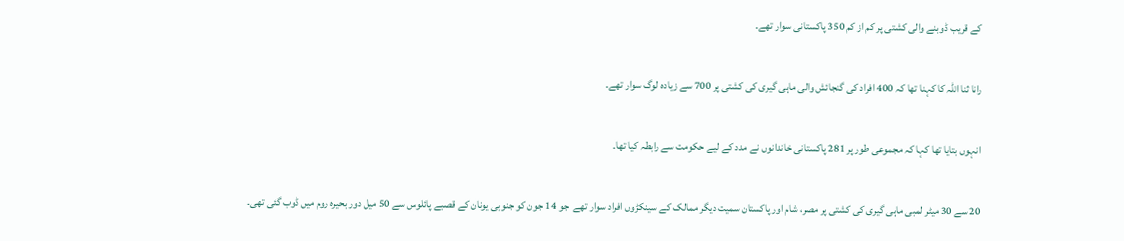کے قریب ڈوبنے والی کشتی پر کم از کم 350 پاکستانی سوار تھے۔

رانا ثنا اللہ کا کہنا تھا کہ 400 افراد کی گنجائش والی ماہی گیری کی کشتی پر 700 سے زیادہ لوگ سوار تھے۔

انہوں بتایا تھا کہا کہ مجموعی طور پر 281 پاکستانی خاندانوں نے مدد کے لیے حکومت سے رابطہ کیا تھا۔

20 سے 30 میٹر لمبی ماہی گیری کی کشتی پر مصر، شام اور پاکستان سمیت دیگر ممالک کے سینکڑوں افراد سوار تھے  جو 14 جون کو جنوبی یونان کے قصبے پائلوس سے 50 میل دور بحیرہ روم میں ڈوب گئی تھی۔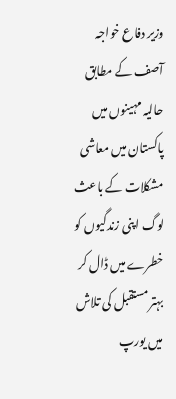وزیر دفاع خواجہ آصف کے مطابق حالیہ مہینوں میں پاکستان میں معاشی مشکلات کے باعث لوگ اپنی زندگیوں کو خطرے میں ڈال کر بہتر مستقبل کی تلاش میں یورپ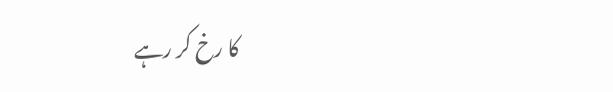کا رخ کر رہے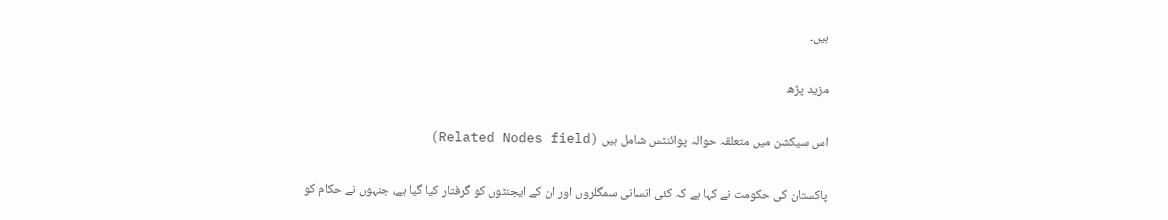ہیں۔

مزید پڑھ

اس سیکشن میں متعلقہ حوالہ پوائنٹس شامل ہیں (Related Nodes field)

پاکستان کی حکومت نے کہا ہے کہ کئی انسانی سمگلروں اور ان کے ایجنٹوں کو گرفتار کیا گیا ہے، جنہوں نے حکام کو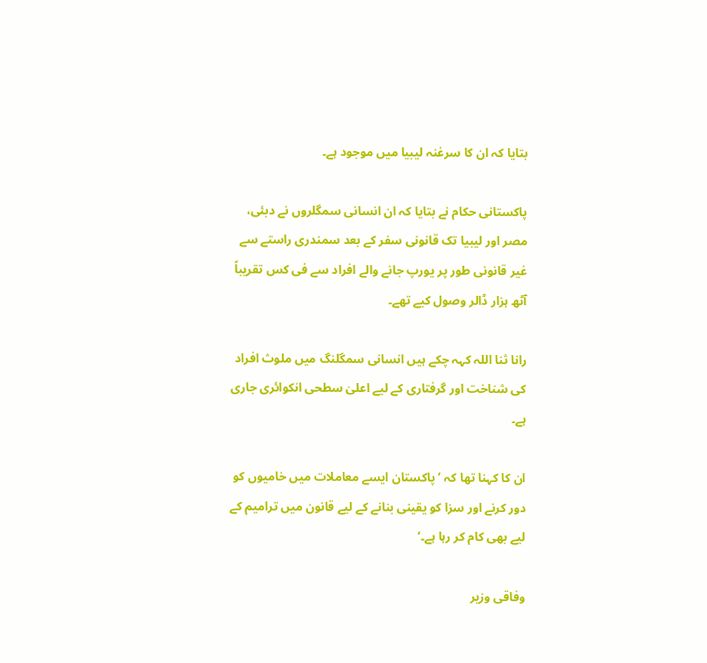بتایا کہ ان کا سرغنہ لیبیا میں موجود ہے۔

پاکستانی حکام نے بتایا کہ ان انسانی سمگلروں نے دبئی، مصر اور لیبیا تک قانونی سفر کے بعد سمندری راستے سے غیر قانونی طور پر یورپ جانے والے افراد سے فی کس تقریباً آٹھ ہزار ڈالر وصول کیے تھے۔

رانا ثنا اللہ کہہ چکے ہیں انسانی سمگلنگ میں ملوث افراد کی شناخت اور گرفتاری کے لیے اعلیٰ سطحی انکوائری جاری ہے۔

ان کا کہنا تھا کہ ’پاکستان ایسے معاملات میں خامیوں کو دور کرنے اور سزا کو یقینی بنانے کے لیے قانون میں ترامیم کے لیے بھی کام کر رہا ہے۔‘

وفاقی وزیر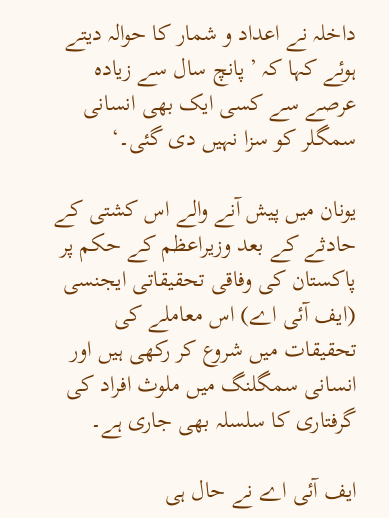داخلہ نے اعداد و شمار کا حوالہ دیتے ہوئے کہا کہ ’پانچ سال سے زیادہ عرصے سے کسی ایک بھی انسانی سمگلر کو سزا نہیں دی گئی۔‘

یونان میں پیش آنے والے اس کشتی کے حادثے کے بعد وزیراعظم کے حکم پر پاکستان کی وفاقی تحقیقاتی ایجنسی (ایف آئی اے) اس معاملے کی تحقیقات میں شروع کر رکھی ہیں اور انسانی سمگلنگ میں ملوث افراد کی گرفتاری کا سلسلہ بھی جاری ہے۔

ایف آئی اے نے حال ہی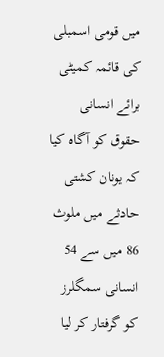میں قومی اسمبلی کی قائمہ کمیٹی برائے انسانی حقوق کو آگاہ کیا کہ یونان کشتی حادثے میں ملوث 86 میں سے 54 انسانی سمگلرز کو گرفتار کر لیا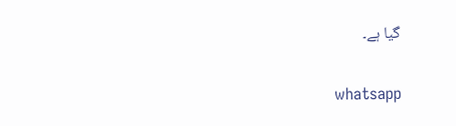گیا ہے۔

whatsapp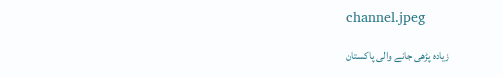channel.jpeg

زیادہ پڑھی جانے والی پاکستان